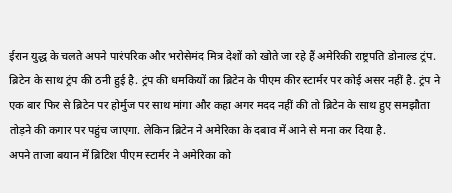ईरान युद्ध के चलते अपने पारंपरिक और भरोसेमंद मित्र देशों को खोते जा रहे हैं अमेरिकी राष्ट्रपति डोनाल्ड ट्रंप. ब्रिटेन के साथ ट्रंप की ठनी हुई है. ट्रंप की धमकियों का ब्रिटेन के पीएम कीर स्टार्मर पर कोई असर नहीं है. ट्रंप ने एक बार फिर से ब्रिटेन पर होर्मुज पर साथ मांगा और कहा अगर मदद नहीं की तो ब्रिटेन के साथ हुए समझौता तोड़ने की कगार पर पहुंच जाएगा. लेकिन ब्रिटेन ने अमेरिका के दबाव में आने से मना कर दिया है.
अपने ताजा बयान में ब्रिटिश पीएम स्टार्मर ने अमेरिका को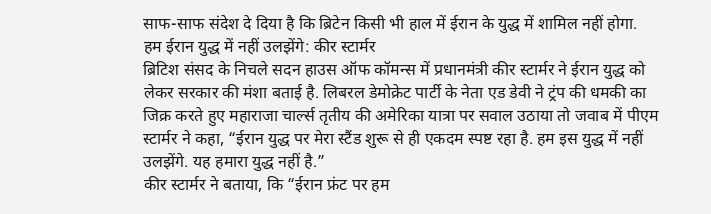साफ-साफ संदेश दे दिया है कि ब्रिटेन किसी भी हाल में ईरान के युद्ध में शामिल नहीं होगा.
हम ईरान युद्ध में नहीं उलझेंगे: कीर स्टार्मर
ब्रिटिश संसद के निचले सदन हाउस ऑफ कॉमन्स में प्रधानमंत्री कीर स्टार्मर ने ईरान युद्ध को लेकर सरकार की मंशा बताई है. लिबरल डेमोक्रेट पार्टी के नेता एड डेवी ने ट्रंप की धमकी का जिक्र करते हुए महाराजा चार्ल्स तृतीय की अमेरिका यात्रा पर सवाल उठाया तो जवाब में पीएम स्टार्मर ने कहा, “ईरान युद्ध पर मेरा स्टैंड शुरू से ही एकदम स्पष्ट रहा है. हम इस युद्ध में नहीं उलझेंगे. यह हमारा युद्ध नहीं है.”
कीर स्टार्मर ने बताया, कि “ईरान फ्रंट पर हम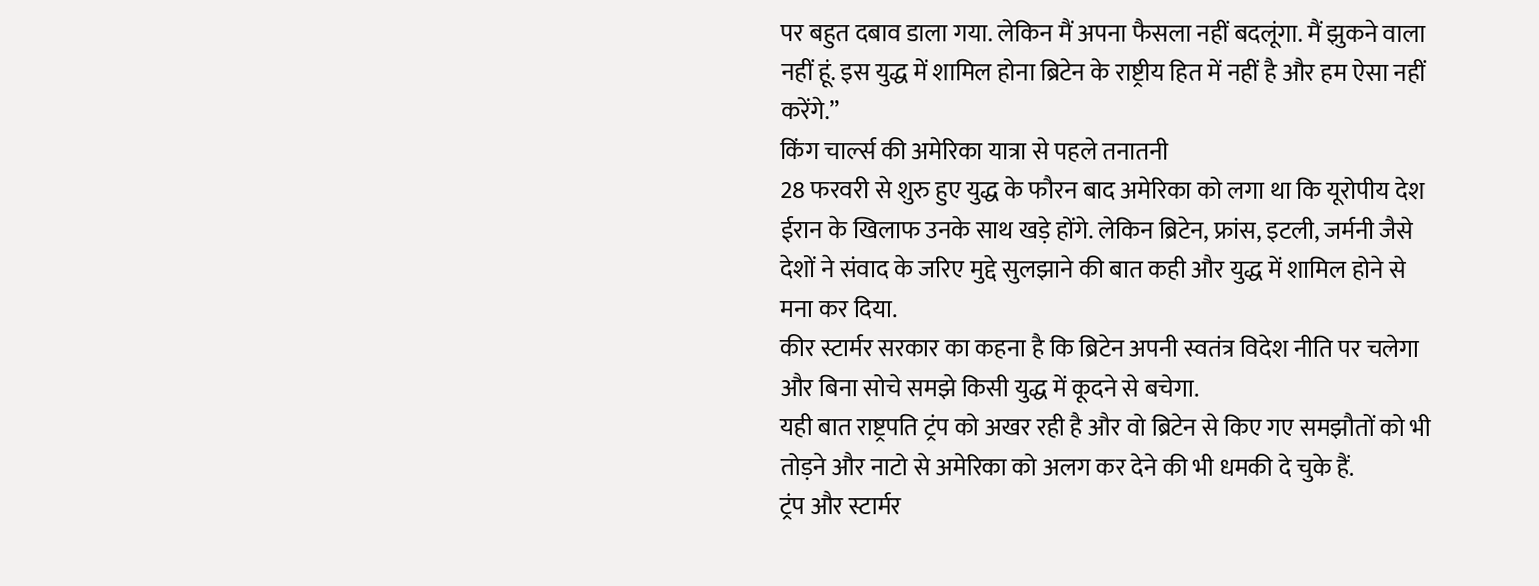पर बहुत दबाव डाला गया. लेकिन मैं अपना फैसला नहीं बदलूंगा. मैं झुकने वाला नहीं हूं. इस युद्ध में शामिल होना ब्रिटेन के राष्ट्रीय हित में नहीं है और हम ऐसा नहीं करेंगे.”
किंग चार्ल्स की अमेरिका यात्रा से पहले तनातनी
28 फरवरी से शुरु हुए युद्ध के फौरन बाद अमेरिका को लगा था कि यूरोपीय देश ईरान के खिलाफ उनके साथ खड़े होंगे. लेकिन ब्रिटेन, फ्रांस, इटली, जर्मनी जैसे देशों ने संवाद के जरिए मुद्दे सुलझाने की बात कही और युद्ध में शामिल होने से मना कर दिया.
कीर स्टार्मर सरकार का कहना है कि ब्रिटेन अपनी स्वतंत्र विदेश नीति पर चलेगा और बिना सोचे समझे किसी युद्ध में कूदने से बचेगा.
यही बात राष्ट्रपति ट्रंप को अखर रही है और वो ब्रिटेन से किए गए समझौतों को भी तोड़ने और नाटो से अमेरिका को अलग कर देने की भी धमकी दे चुके हैं.
ट्रंप और स्टार्मर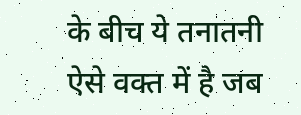के बीच ये तनातनी ऐसे वक्त में है जब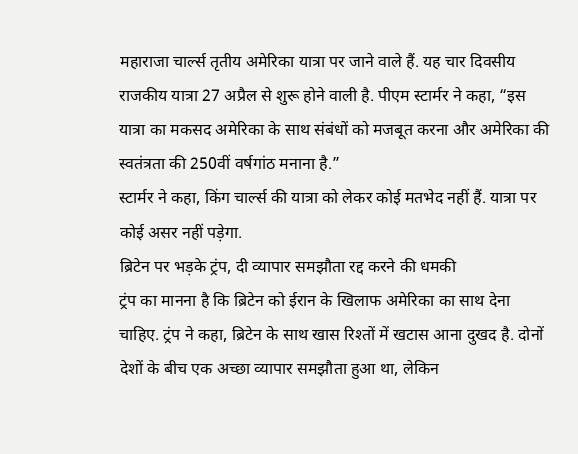महाराजा चार्ल्स तृतीय अमेरिका यात्रा पर जाने वाले हैं. यह चार दिवसीय राजकीय यात्रा 27 अप्रैल से शुरू होने वाली है. पीएम स्टार्मर ने कहा, “इस यात्रा का मकसद अमेरिका के साथ संबंधों को मजबूत करना और अमेरिका की स्वतंत्रता की 250वीं वर्षगांठ मनाना है.”
स्टार्मर ने कहा, किंग चार्ल्स की यात्रा को लेकर कोई मतभेद नहीं हैं. यात्रा पर कोई असर नहीं पड़ेगा.
ब्रिटेन पर भड़के ट्रंप, दी व्यापार समझौता रद्द करने की धमकी
ट्रंप का मानना है कि ब्रिटेन को ईरान के खिलाफ अमेरिका का साथ देना चाहिए. ट्रंप ने कहा, ब्रिटेन के साथ खास रिश्तों में खटास आना दुखद है. दोनों देशों के बीच एक अच्छा व्यापार समझौता हुआ था, लेकिन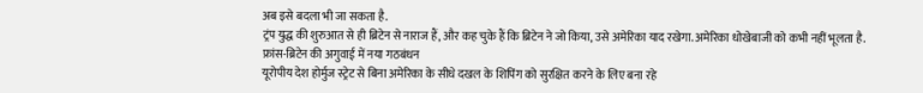अब इसे बदला भी जा सकता है.
ट्रंप युद्ध की शुरुआत से ही ब्रिटेन से नाराज हैं, और कह चुके हैं कि ब्रिटेन ने जो किया, उसे अमेरिका याद रखेगा. अमेरिका धोखेबाजी को कभी नहीं भूलता है.
फ्रांस-ब्रिटेन की अगुवाई में नया गठबंधन
यूरोपीय देश होर्मुज स्ट्रेट से बिना अमेरिका के सीधे दखल के शिपिंग को सुरक्षित करने के लिए बना रहे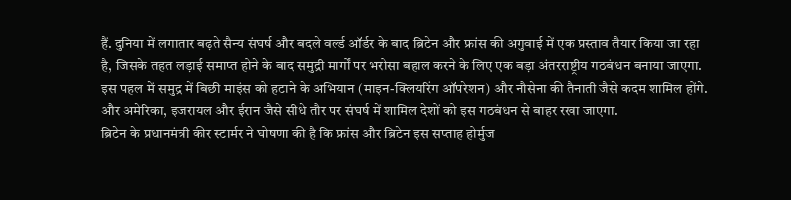हैं. दुनिया में लगातार बढ़ते सैन्य संघर्ष और बदले वर्ल्ड ऑर्डर के बाद ब्रिटेन और फ्रांस की अगुवाई में एक प्रस्ताव तैयार किया जा रहा है, जिसके तहत लड़ाई समाप्त होने के बाद समुद्री मार्गों पर भरोसा बहाल करने के लिए एक बड़ा अंतरराष्ट्रीय गठबंधन बनाया जाएगा.
इस पहल में समुद्र में बिछी माइंस को हटाने के अभियान (माइन-क्लियरिंग ऑपरेशन) और नौसेना की तैनाती जैसे कदम शामिल होंगे. और अमेरिका, इजरायल और ईरान जैसे सीधे तौर पर संघर्ष में शामिल देशों को इस गठबंधन से बाहर रखा जाएगा.
ब्रिटेन के प्रधानमंत्री कीर स्टार्मर ने घोषणा की है कि फ्रांस और ब्रिटेन इस सप्ताह होर्मुज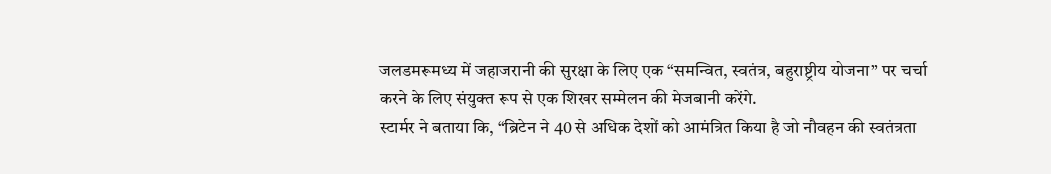जलडमरूमध्य में जहाजरानी की सुरक्षा के लिए एक “समन्वित, स्वतंत्र, बहुराष्ट्रीय योजना” पर चर्चा करने के लिए संयुक्त रूप से एक शिखर सम्मेलन की मेजबानी करेंगे.
स्टार्मर ने बताया कि, “ब्रिटेन ने 40 से अधिक देशों को आमंत्रित किया है जो नौवहन की स्वतंत्रता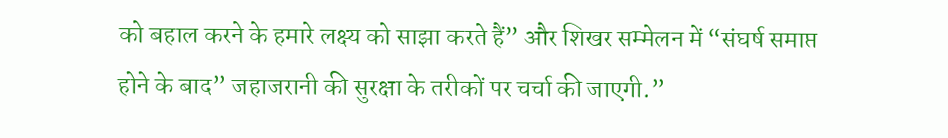को बहाल करने के हमारे लक्ष्य को साझा करते हैं” और शिखर सम्मेलन में “संघर्ष समाप्त होने के बाद” जहाजरानी की सुरक्षा के तरीकों पर चर्चा की जाएगी.”